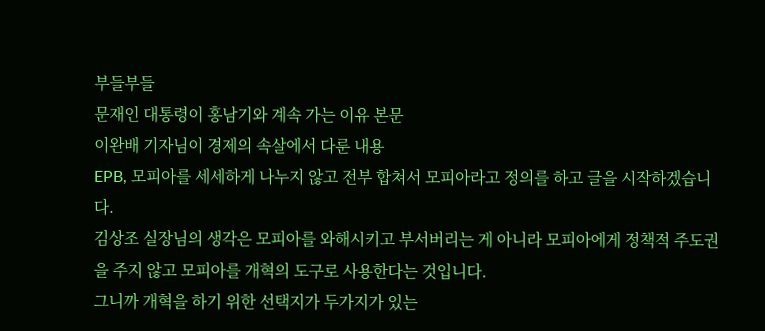부들부들
문재인 대통령이 홍남기와 계속 가는 이유 본문
이완배 기자님이 경제의 속살에서 다룬 내용
EPB, 모피아를 세세하게 나누지 않고 전부 합쳐서 모피아라고 정의를 하고 글을 시작하겠습니다.
김상조 실장님의 생각은 모피아를 와해시키고 부서버리는 게 아니라 모피아에게 정책적 주도권을 주지 않고 모피아를 개혁의 도구로 사용한다는 것입니다.
그니까 개혁을 하기 위한 선택지가 두가지가 있는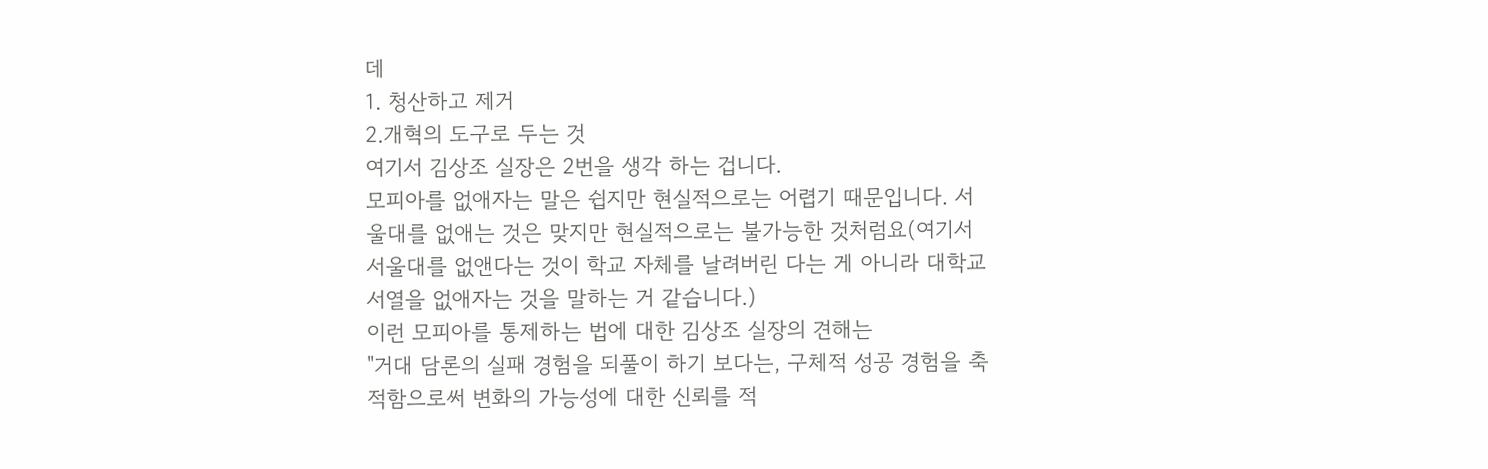데
1. 청산하고 제거
2.개혁의 도구로 두는 것
여기서 김상조 실장은 2번을 생각 하는 겁니다.
모피아를 없애자는 말은 쉽지만 현실적으로는 어렵기 때문입니다. 서울대를 없애는 것은 맞지만 현실적으로는 불가능한 것처럼요(여기서 서울대를 없앤다는 것이 학교 자체를 날려버린 다는 게 아니라 대학교 서열을 없애자는 것을 말하는 거 같습니다.)
이런 모피아를 통제하는 법에 대한 김상조 실장의 견해는
"거대 담론의 실패 경험을 되풀이 하기 보다는, 구체적 성공 경험을 축적함으로써 변화의 가능성에 대한 신뢰를 적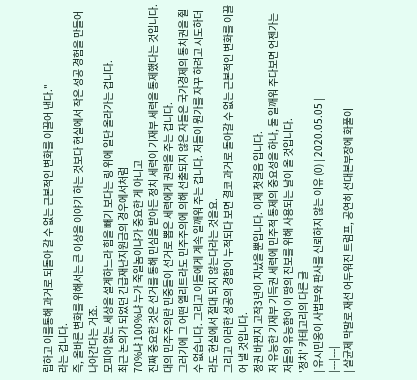립하고 이를통해 과거로 되돌아 갈 수 없는 근본적인 변화를 이끌어 낸다."
라는 겁니다.
즉, 올바른 변화를 위해서는 큰 이상을 이야기 하는 것보다 현실에서 작은 성공 경험을 만들어 나아간다는 거죠.
모피아 없는 세상을 설계하느라 힘을 빼기 보다는 링 위에 일단 올라가는 겁니다.
최근 논의가 되었던 긴급재난지원금의 경우에서처럼
70%냐 100%냐 누가 죽일놈이냐가 중요한 게 아니고
진짜 중요한 것은 선거를 통해 민심을 받아든 정치 세력이 기재부 세력을 통제했다는 것입니다.
대의 민주주의란 민중들이 선거로 뽑은 세력에게 권력을 주는 겁니다.
그러기에 그 어떤 엘리트라도 민주주의에 의해 선출되지 않은 자들은 국가경제의 통치권을 쥘 수 없습니다. 그리고 이들에게 계속 일깨워 주는 겁니다. 저들이 뭔가를 자꾸 하려고 시도하더라도 현실에서 절대 되지 않는다라는 것을요.
그리고 이러한 성공의 경험이 누적되다 보면 결코 과거로 돌아갈 수 없는 근본적인 변화를 이끌어 낼 것입니다.
정권 바뀐지 고작3년이 지났을 뿐입니다. 이제 첫걸음 입니다.
저 유능한 기재부 기득권 세력에 민주적 통제의 중요성을 하나, 둘 일깨워 주다보면 언젠가는 저들의 유능함이 이 땅의 진보를 위해 사용되는 날이 올 것입니다.
'정치' 카테고리의 다른 글
| 유시민옹이 사법부와 판사를 신뢰하지 않는 이유 (0) | 2020.05.05 |
|---|---|
| 살균제 막말로 재선 어두워진 트럼프, 공연히 선대본부장에 화풀이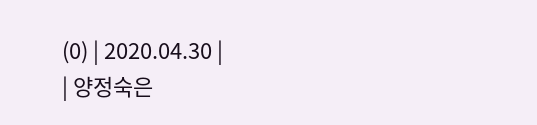(0) | 2020.04.30 |
| 양정숙은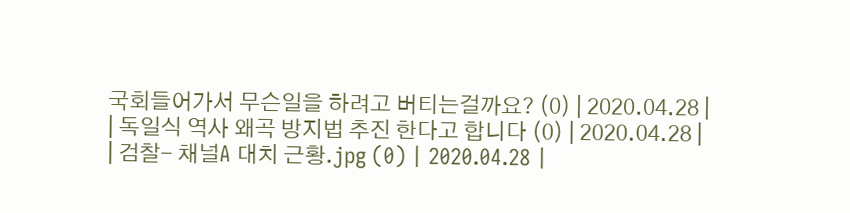국회들어가서 무슨일을 하려고 버티는걸까요? (0) | 2020.04.28 |
| 독일식 역사 왜곡 방지법 추진 한다고 합니다 (0) | 2020.04.28 |
| 검찰- 채널A 대치 근황.jpg (0) | 2020.04.28 |